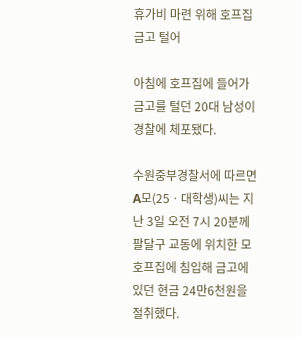휴가비 마련 위해 호프집 금고 털어

아침에 호프집에 들어가 금고를 털던 20대 남성이 경찰에 체포됐다.

수원중부경찰서에 따르면 A모(25ㆍ대학생)씨는 지난 3일 오전 7시 20분께 팔달구 교동에 위치한 모 호프집에 침입해 금고에 있던 현금 24만6천원을 절취했다.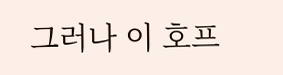그러나 이 호프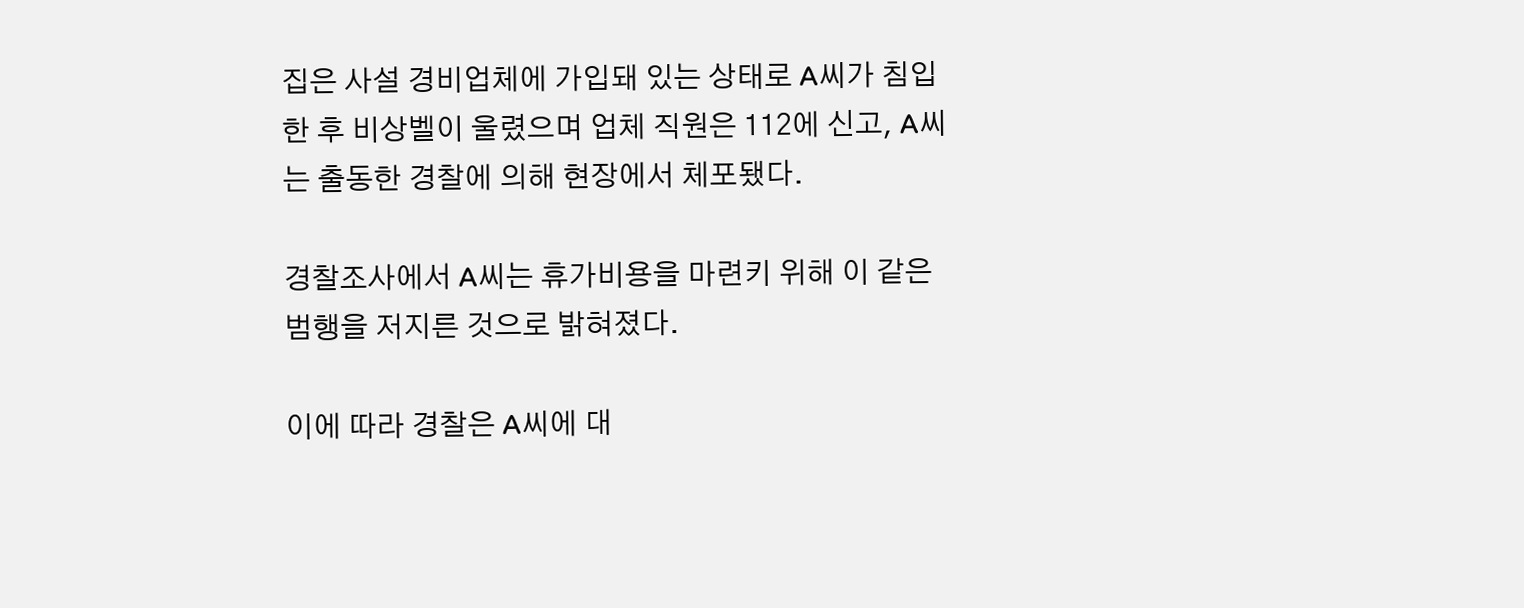집은 사설 경비업체에 가입돼 있는 상태로 A씨가 침입한 후 비상벨이 울렸으며 업체 직원은 112에 신고, A씨는 출동한 경찰에 의해 현장에서 체포됐다.

경찰조사에서 A씨는 휴가비용을 마련키 위해 이 같은 범행을 저지른 것으로 밝혀졌다.

이에 따라 경찰은 A씨에 대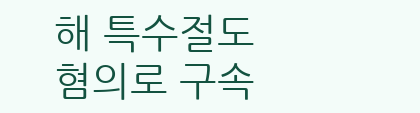해 특수절도 혐의로 구속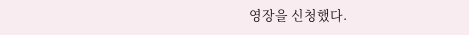영장을 신청했다.